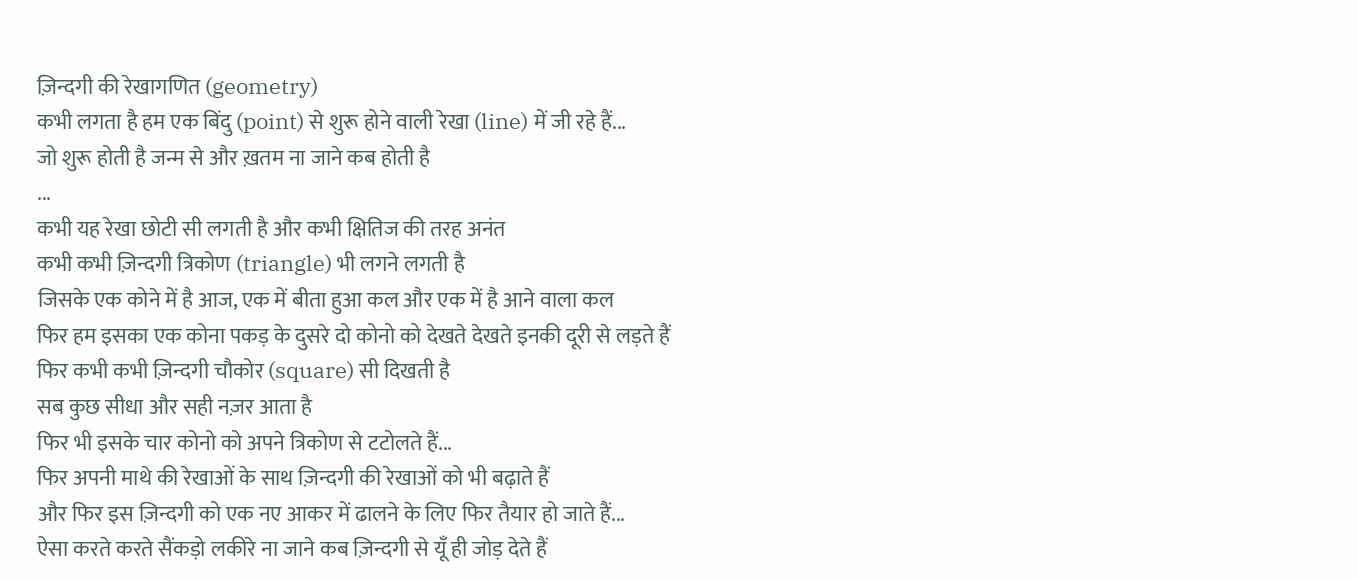ज़िन्दगी की रेखागणित (geometry)
कभी लगता है हम एक बिंदु (point) से शुरू होने वाली रेखा (line) में जी रहे हैं...
जो शुरू होती है जन्म से और ख़तम ना जाने कब होती है
...
कभी यह रेखा छोटी सी लगती है और कभी क्षितिज की तरह अनंत
कभी कभी ज़िन्दगी त्रिकोण (triangle) भी लगने लगती है
जिसके एक कोने में है आज, एक में बीता हुआ कल और एक में है आने वाला कल
फिर हम इसका एक कोना पकड़ के दुसरे दो कोनो को देखते देखते इनकी दूरी से लड़ते हैं
फिर कभी कभी ज़िन्दगी चौकोर (square) सी दिखती है
सब कुछ सीधा और सही नज़र आता है
फिर भी इसके चार कोनो को अपने त्रिकोण से टटोलते हैं...
फिर अपनी माथे की रेखाओं के साथ ज़िन्दगी की रेखाओं को भी बढ़ाते हैं
और फिर इस ज़िन्दगी को एक नए आकर में ढालने के लिए फिर तैयार हो जाते हैं...
ऐसा करते करते सैंकड़ो लकीरे ना जाने कब ज़िन्दगी से यूँ ही जोड़ देते हैं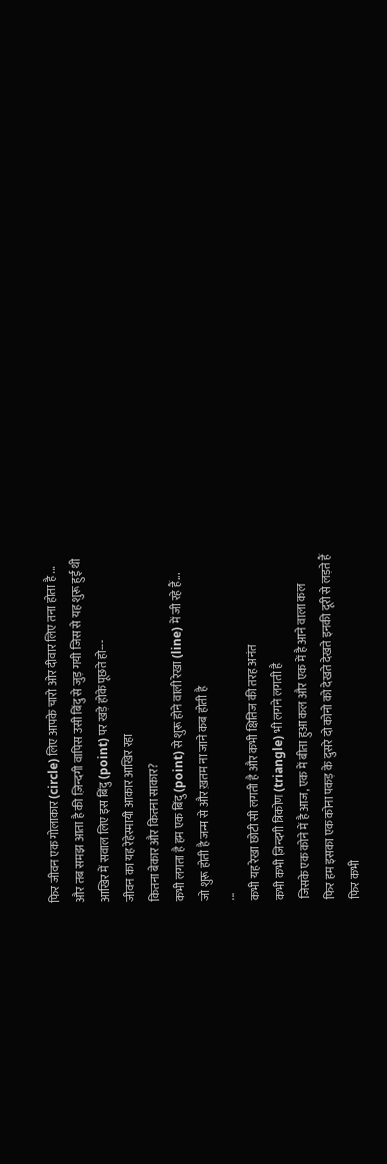फिर जीवन एक गोलाकार (circle) लिए आपके चारो ओर दीवार लिए तना होता है ...
और तब समझ आता है की ज़िन्दगी वापिस उसी बिंदु से जुड़ गयी जिस से यह शुरू हुई थी
आखिर में सवाल लिए इस बिंदु (point) पर खड़े होके पूछते हो---
जीवन का यह रेहेस्मायी आकार आखिर रहा
कितना बेकार और कितना साकार?
कभी लगता है हम एक बिंदु (point) से शुरू होने वाली रेखा (line) में जी रहे हैं...
जो शुरू होती है जन्म से और ख़तम ना जाने कब होती है
...
कभी यह रेखा छोटी सी लगती है और कभी क्षितिज की तरह अनंत
कभी कभी ज़िन्दगी त्रिकोण (triangle) भी लगने लगती है
जिसके एक कोने में है आज, एक में बीता हुआ कल और एक में है आने वाला कल
फिर हम इसका एक कोना पकड़ के दुसरे दो कोनो को देखते देखते इनकी दूरी से लड़ते हैं
फिर कभी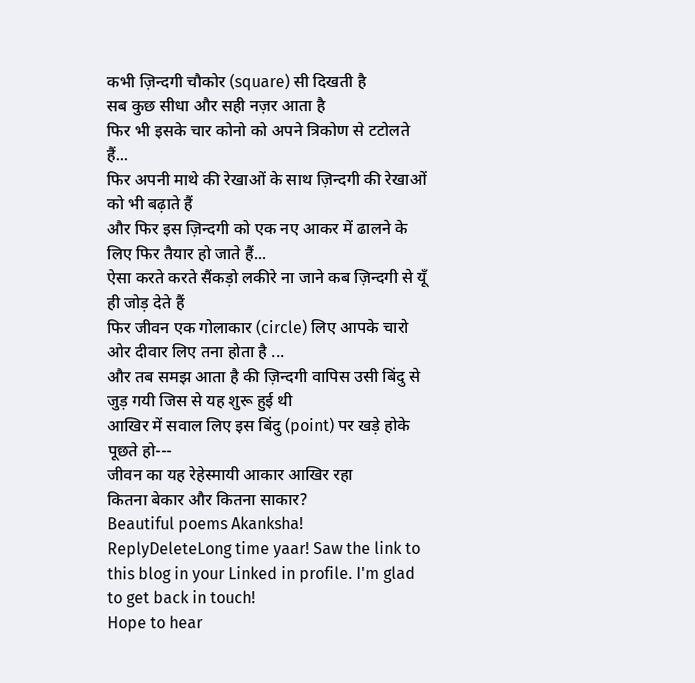कभी ज़िन्दगी चौकोर (square) सी दिखती है
सब कुछ सीधा और सही नज़र आता है
फिर भी इसके चार कोनो को अपने त्रिकोण से टटोलते हैं...
फिर अपनी माथे की रेखाओं के साथ ज़िन्दगी की रेखाओं को भी बढ़ाते हैं
और फिर इस ज़िन्दगी को एक नए आकर में ढालने के लिए फिर तैयार हो जाते हैं...
ऐसा करते करते सैंकड़ो लकीरे ना जाने कब ज़िन्दगी से यूँ ही जोड़ देते हैं
फिर जीवन एक गोलाकार (circle) लिए आपके चारो ओर दीवार लिए तना होता है ...
और तब समझ आता है की ज़िन्दगी वापिस उसी बिंदु से जुड़ गयी जिस से यह शुरू हुई थी
आखिर में सवाल लिए इस बिंदु (point) पर खड़े होके पूछते हो---
जीवन का यह रेहेस्मायी आकार आखिर रहा
कितना बेकार और कितना साकार?
Beautiful poems Akanksha!
ReplyDeleteLong time yaar! Saw the link to this blog in your Linked in profile. I'm glad to get back in touch!
Hope to hear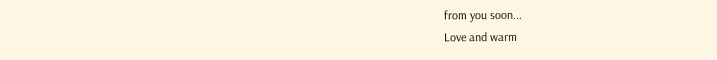from you soon...
Love and warm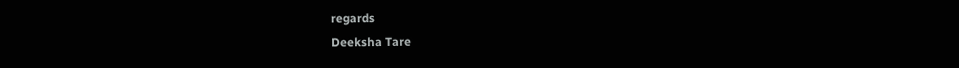regards
Deeksha Tare